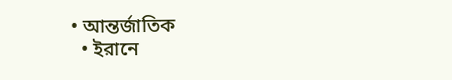• আন্তর্জাতিক
  • ইরানে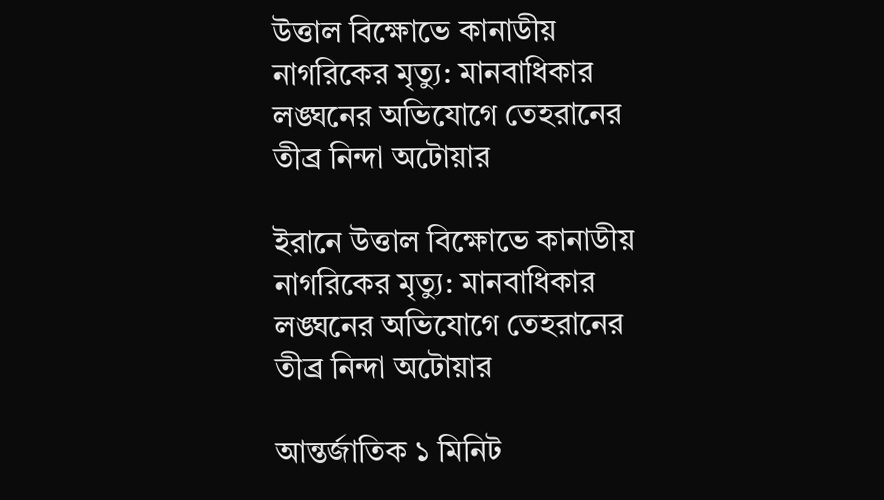উত্তাল বিক্ষোভে কানাডীয় নাগরিকের মৃত্যু: মানবাধিকার লঙ্ঘনের অভিযোগে তেহরানের তীব্র নিন্দা অটোয়ার

ইরানে উত্তাল বিক্ষোভে কানাডীয় নাগরিকের মৃত্যু: মানবাধিকার লঙ্ঘনের অভিযোগে তেহরানের তীব্র নিন্দা অটোয়ার

আন্তর্জাতিক ১ মিনিট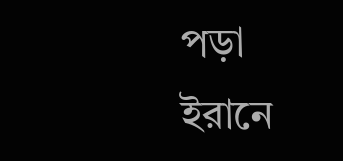পড়া
ইরানে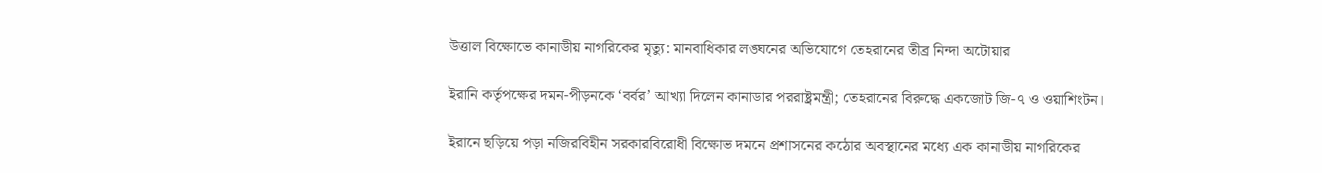উত্তাল বিক্ষোভে কানাডীয় নাগরিকের মৃত্যু: মানবাধিকার লঙ্ঘনের অভিযোগে তেহরানের তীব্র নিন্দা অটোয়ার

ইরানি কর্তৃপক্ষের দমন-পীড়নকে ‘বর্বর’ আখ্যা দিলেন কানাডার পররাষ্ট্রমন্ত্রী; তেহরানের বিরুদ্ধে একজোট জি-৭ ও ওয়াশিংটন।

ইরানে ছড়িয়ে পড়া নজিরবিহীন সরকারবিরোধী বিক্ষোভ দমনে প্রশাসনের কঠোর অবস্থানের মধ্যে এক কানাডীয় নাগরিকের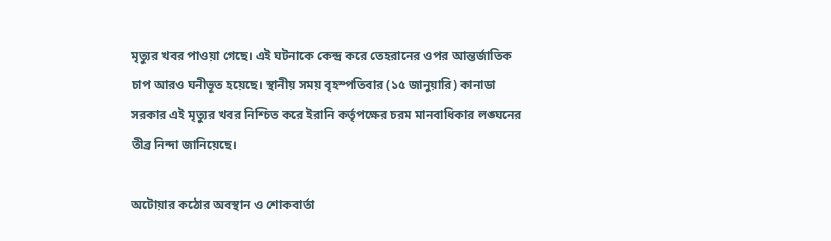মৃত্যুর খবর পাওয়া গেছে। এই ঘটনাকে কেন্দ্র করে তেহরানের ওপর আন্তর্জাতিক চাপ আরও ঘনীভূত হয়েছে। স্থানীয় সময় বৃহস্পতিবার (১৫ জানুয়ারি) কানাডা সরকার এই মৃত্যুর খবর নিশ্চিত করে ইরানি কর্তৃপক্ষের চরম মানবাধিকার লঙ্ঘনের তীব্র নিন্দা জানিয়েছে।

অটোয়ার কঠোর অবস্থান ও শোকবার্তা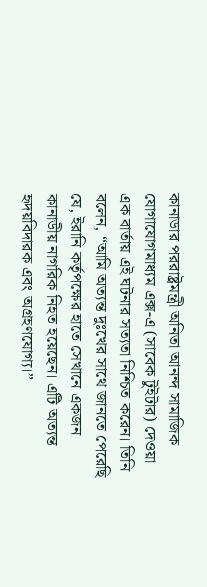কানাডার পররাষ্ট্রমন্ত্রী অনিতা আনন্দ সামাজিক যোগাযোগমাধ্যম এক্স-এ (সাবেক টুইটার) দেওয়া এক বার্তায় এই ঘটনার সত্যতা নিশ্চিত করেন। তিনি বলেন, “আমি অত্যন্ত দুঃখের সাথে জানতে পেরেছি যে, ইরানি কর্তৃপক্ষের হাতে সেখানে একজন কানাডীয় নাগরিক নিহত হয়েছেন। এটি অত্যন্ত হৃদয়বিদারক এবং অগ্রহণযোগ্য।”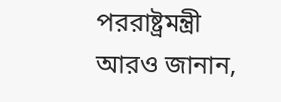পররাষ্ট্রমন্ত্রী আরও জানান,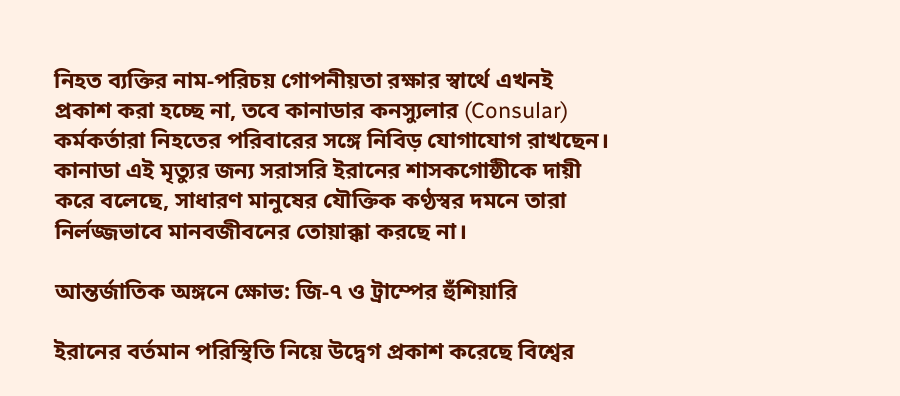নিহত ব্যক্তির নাম-পরিচয় গোপনীয়তা রক্ষার স্বার্থে এখনই প্রকাশ করা হচ্ছে না, তবে কানাডার কনস্যুলার (Consular) কর্মকর্তারা নিহতের পরিবারের সঙ্গে নিবিড় যোগাযোগ রাখছেন। কানাডা এই মৃত্যুর জন্য সরাসরি ইরানের শাসকগোষ্ঠীকে দায়ী করে বলেছে, সাধারণ মানুষের যৌক্তিক কণ্ঠস্বর দমনে তারা নির্লজ্জভাবে মানবজীবনের তোয়াক্কা করছে না।

আন্তর্জাতিক অঙ্গনে ক্ষোভ: জি-৭ ও ট্রাম্পের হুঁশিয়ারি

ইরানের বর্তমান পরিস্থিতি নিয়ে উদ্বেগ প্রকাশ করেছে বিশ্বের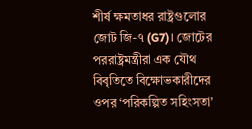শীর্ষ ক্ষমতাধর রাষ্ট্রগুলোর জোট জি-৭ (G7)। জোটের পররাষ্ট্রমন্ত্রীরা এক যৌথ বিবৃতিতে বিক্ষোভকারীদের ওপর ‘পরিকল্পিত সহিংসতা’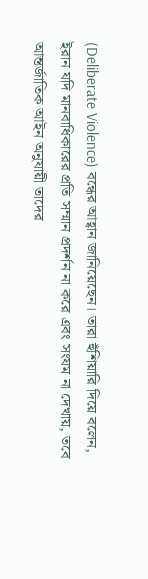(Deliberate Violence) বন্ধের আহ্বান জানিয়েছেন। তারা হুঁশিয়ারি দিয়ে বলেন, ইরান যদি মানবাধিকারের প্রতি সম্মান প্রদর্শন না করে এবং সংযম না দেখায়, তবে আন্তর্জাতিক আইন অনুযায়ী তাদের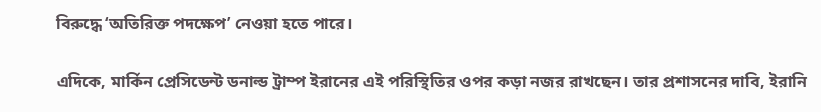বিরুদ্ধে ‘অতিরিক্ত পদক্ষেপ’ নেওয়া হতে পারে।

এদিকে, মার্কিন প্রেসিডেন্ট ডনাল্ড ট্রাম্প ইরানের এই পরিস্থিতির ওপর কড়া নজর রাখছেন। তার প্রশাসনের দাবি, ইরানি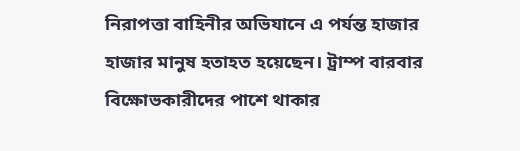নিরাপত্তা বাহিনীর অভিযানে এ পর্যন্ত হাজার হাজার মানুষ হতাহত হয়েছেন। ট্রাম্প বারবার বিক্ষোভকারীদের পাশে থাকার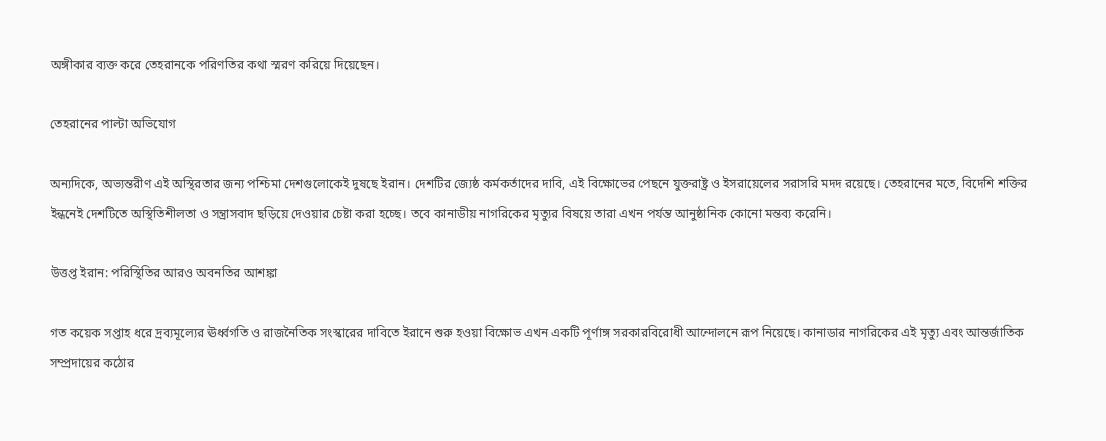অঙ্গীকার ব্যক্ত করে তেহরানকে পরিণতির কথা স্মরণ করিয়ে দিয়েছেন।

তেহরানের পাল্টা অভিযোগ

অন্যদিকে, অভ্যন্তরীণ এই অস্থিরতার জন্য পশ্চিমা দেশগুলোকেই দুষছে ইরান। দেশটির জ্যেষ্ঠ কর্মকর্তাদের দাবি, এই বিক্ষোভের পেছনে যুক্তরাষ্ট্র ও ইসরায়েলের সরাসরি মদদ রয়েছে। তেহরানের মতে, বিদেশি শক্তির ইন্ধনেই দেশটিতে অস্থিতিশীলতা ও সন্ত্রাসবাদ ছড়িয়ে দেওয়ার চেষ্টা করা হচ্ছে। তবে কানাডীয় নাগরিকের মৃত্যুর বিষয়ে তারা এখন পর্যন্ত আনুষ্ঠানিক কোনো মন্তব্য করেনি।

উত্তপ্ত ইরান: পরিস্থিতির আরও অবনতির আশঙ্কা

গত কয়েক সপ্তাহ ধরে দ্রব্যমূল্যের ঊর্ধ্বগতি ও রাজনৈতিক সংস্কারের দাবিতে ইরানে শুরু হওয়া বিক্ষোভ এখন একটি পূর্ণাঙ্গ সরকারবিরোধী আন্দোলনে রূপ নিয়েছে। কানাডার নাগরিকের এই মৃত্যু এবং আন্তর্জাতিক সম্প্রদায়ের কঠোর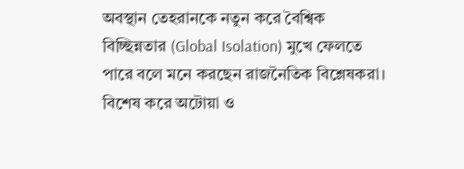অবস্থান তেহরানকে নতুন করে বৈশ্বিক বিচ্ছিন্নতার (Global Isolation) মুখে ফেলতে পারে বলে মনে করছেন রাজনৈতিক বিশ্লেষকরা। বিশেষ করে অটোয়া ও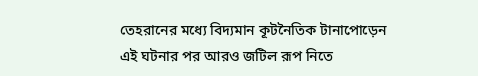তেহরানের মধ্যে বিদ্যমান কূটনৈতিক টানাপোড়েন এই ঘটনার পর আরও জটিল রূপ নিতে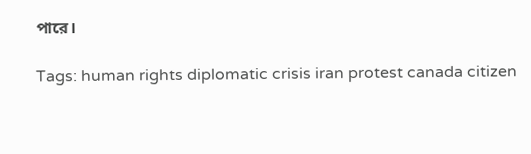পারে।

Tags: human rights diplomatic crisis iran protest canada citizen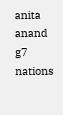anita anand g7 nations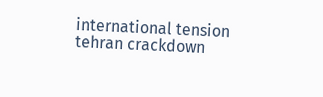international tension tehran crackdown